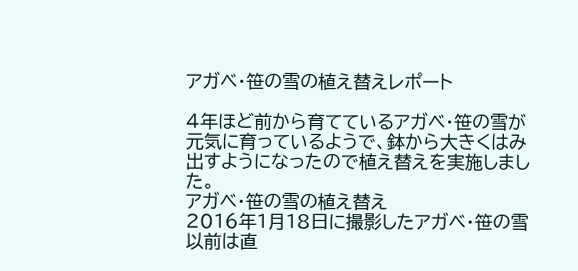アガベ・笹の雪の植え替えレポート

4年ほど前から育てているアガベ・笹の雪が元気に育っているようで、鉢から大きくはみ出すようになったので植え替えを実施しました。
アガベ・笹の雪の植え替え
2016年1月18日に撮影したアガベ・笹の雪
以前は直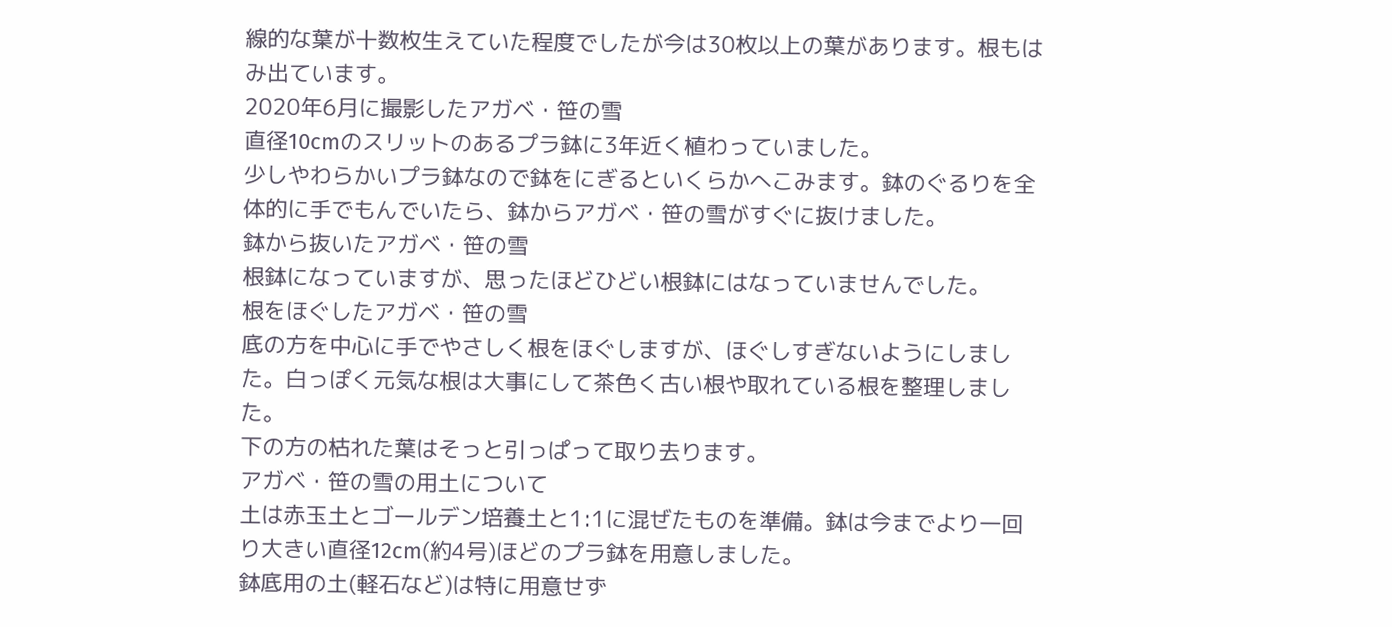線的な葉が十数枚生えていた程度でしたが今は30枚以上の葉があります。根もはみ出ています。
2020年6月に撮影したアガベ・笹の雪
直径10cmのスリットのあるプラ鉢に3年近く植わっていました。
少しやわらかいプラ鉢なので鉢をにぎるといくらかへこみます。鉢のぐるりを全体的に手でもんでいたら、鉢からアガベ・笹の雪がすぐに抜けました。
鉢から抜いたアガベ・笹の雪
根鉢になっていますが、思ったほどひどい根鉢にはなっていませんでした。
根をほぐしたアガベ・笹の雪
底の方を中心に手でやさしく根をほぐしますが、ほぐしすぎないようにしました。白っぽく元気な根は大事にして茶色く古い根や取れている根を整理しました。
下の方の枯れた葉はそっと引っぱって取り去ります。
アガベ・笹の雪の用土について
土は赤玉土とゴールデン培養土と1:1に混ぜたものを準備。鉢は今までより一回り大きい直径12cm(約4号)ほどのプラ鉢を用意しました。
鉢底用の土(軽石など)は特に用意せず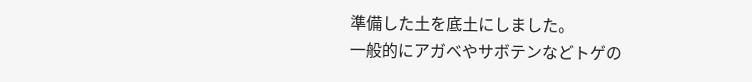準備した土を底土にしました。
一般的にアガベやサボテンなどトゲの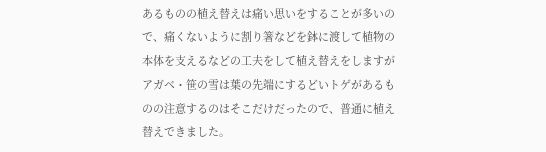あるものの植え替えは痛い思いをすることが多いので、痛くないように割り箸などを鉢に渡して植物の本体を支えるなどの工夫をして植え替えをしますがアガベ・笹の雪は葉の先端にするどいトゲがあるものの注意するのはそこだけだったので、普通に植え替えできました。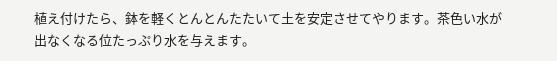植え付けたら、鉢を軽くとんとんたたいて土を安定させてやります。茶色い水が出なくなる位たっぷり水を与えます。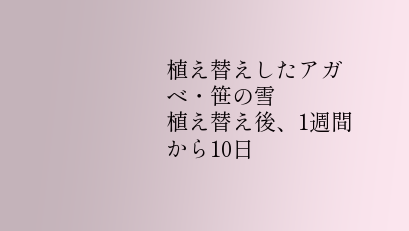植え替えしたアガベ・笹の雪
植え替え後、1週間から10日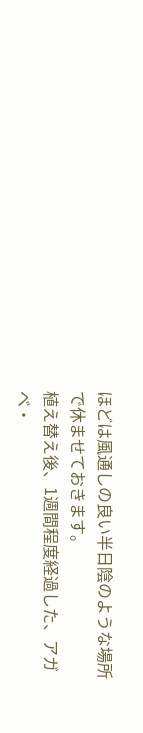ほどは風通しの良い半日陰のような場所で休ませておきます。
植え替え後、1週間程度経過した、アガベ・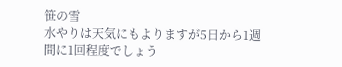笹の雪
水やりは天気にもよりますが5日から1週間に1回程度でしょう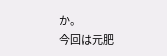か。
今回は元肥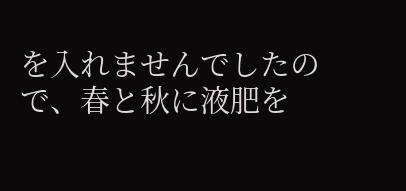を入れませんでしたので、春と秋に液肥を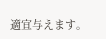適宜与えます。